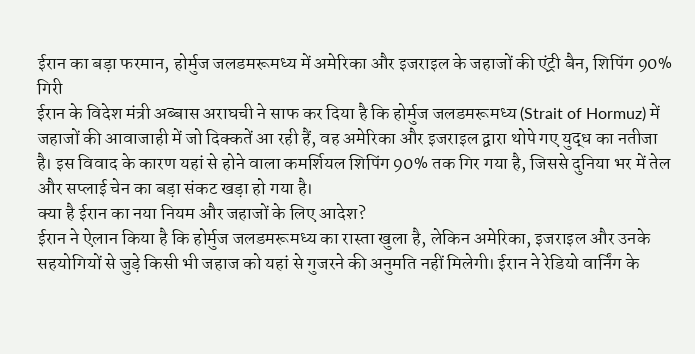ईरान का बड़ा फरमान, होर्मुज जलडमरूमध्य में अमेरिका और इजराइल के जहाजों की एंट्री बैन, शिपिंग 90% गिरी
ईरान के विदेश मंत्री अब्बास अराघची ने साफ कर दिया है कि होर्मुज जलडमरूमध्य (Strait of Hormuz) में जहाजों की आवाजाही में जो दिक्कतें आ रही हैं, वह अमेरिका और इजराइल द्वारा थोपे गए युद्ध का नतीजा है। इस विवाद के कारण यहां से होने वाला कमर्शियल शिपिंग 90% तक गिर गया है, जिससे दुनिया भर में तेल और सप्लाई चेन का बड़ा संकट खड़ा हो गया है।
क्या है ईरान का नया नियम और जहाजों के लिए आदेश?
ईरान ने ऐलान किया है कि होर्मुज जलडमरूमध्य का रास्ता खुला है, लेकिन अमेरिका, इजराइल और उनके सहयोगियों से जुड़े किसी भी जहाज को यहां से गुजरने की अनुमति नहीं मिलेगी। ईरान ने रेडियो वार्निंग के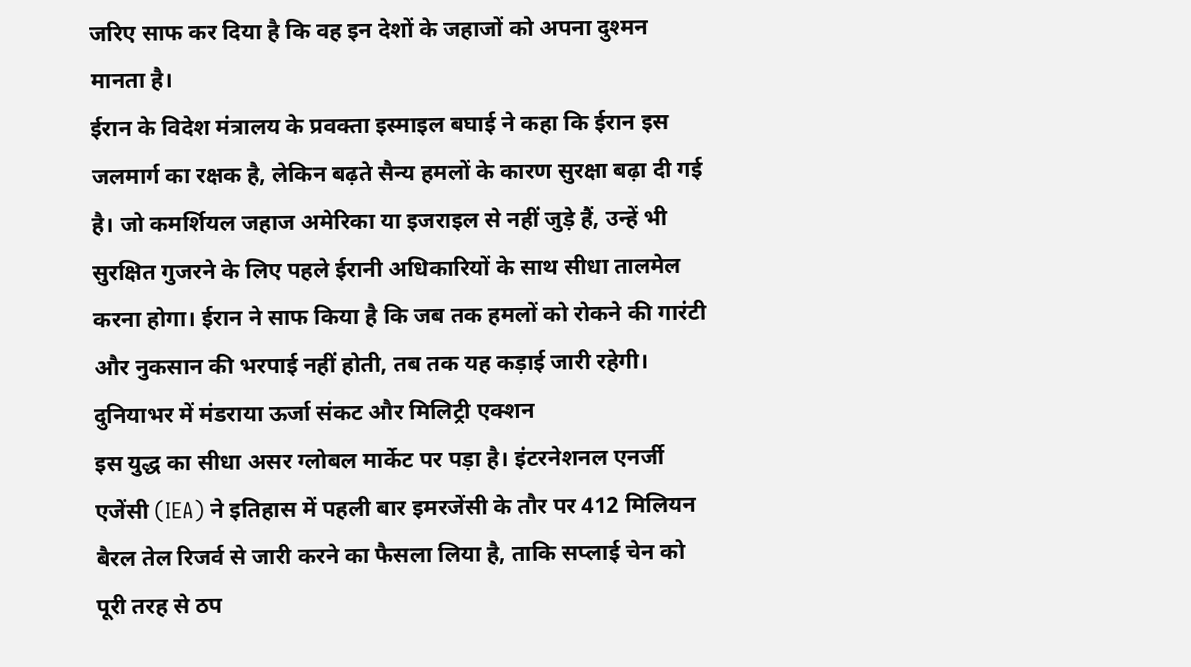जरिए साफ कर दिया है कि वह इन देशों के जहाजों को अपना दुश्मन मानता है।
ईरान के विदेश मंत्रालय के प्रवक्ता इस्माइल बघाई ने कहा कि ईरान इस जलमार्ग का रक्षक है, लेकिन बढ़ते सैन्य हमलों के कारण सुरक्षा बढ़ा दी गई है। जो कमर्शियल जहाज अमेरिका या इजराइल से नहीं जुड़े हैं, उन्हें भी सुरक्षित गुजरने के लिए पहले ईरानी अधिकारियों के साथ सीधा तालमेल करना होगा। ईरान ने साफ किया है कि जब तक हमलों को रोकने की गारंटी और नुकसान की भरपाई नहीं होती, तब तक यह कड़ाई जारी रहेगी।
दुनियाभर में मंडराया ऊर्जा संकट और मिलिट्री एक्शन
इस युद्ध का सीधा असर ग्लोबल मार्केट पर पड़ा है। इंटरनेशनल एनर्जी एजेंसी (IEA) ने इतिहास में पहली बार इमरजेंसी के तौर पर 412 मिलियन बैरल तेल रिजर्व से जारी करने का फैसला लिया है, ताकि सप्लाई चेन को पूरी तरह से ठप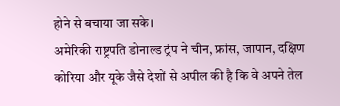होने से बचाया जा सके।
अमेरिकी राष्ट्रपति डोनाल्ड ट्रंप ने चीन, फ्रांस, जापान, दक्षिण कोरिया और यूके जैसे देशों से अपील की है कि वे अपने तेल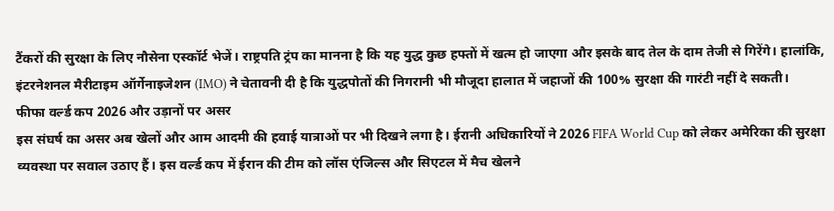टैंकरों की सुरक्षा के लिए नौसेना एस्कॉर्ट भेजें। राष्ट्रपति ट्रंप का मानना है कि यह युद्ध कुछ हफ्तों में खत्म हो जाएगा और इसके बाद तेल के दाम तेजी से गिरेंगे। हालांकि, इंटरनेशनल मैरीटाइम ऑर्गेनाइजेशन (IMO) ने चेतावनी दी है कि युद्धपोतों की निगरानी भी मौजूदा हालात में जहाजों की 100% सुरक्षा की गारंटी नहीं दे सकती।
फीफा वर्ल्ड कप 2026 और उड़ानों पर असर
इस संघर्ष का असर अब खेलों और आम आदमी की हवाई यात्राओं पर भी दिखने लगा है। ईरानी अधिकारियों ने 2026 FIFA World Cup को लेकर अमेरिका की सुरक्षा व्यवस्था पर सवाल उठाए हैं। इस वर्ल्ड कप में ईरान की टीम को लॉस एंजिल्स और सिएटल में मैच खेलने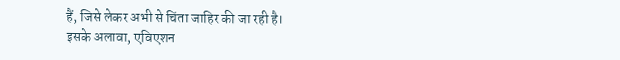हैं, जिसे लेकर अभी से चिंता जाहिर की जा रही है।
इसके अलावा, एविएशन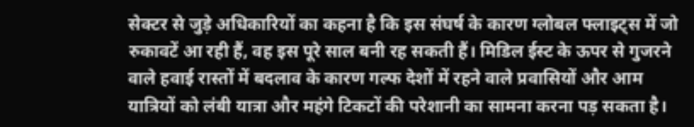सेक्टर से जुड़े अधिकारियों का कहना है कि इस संघर्ष के कारण ग्लोबल फ्लाइट्स में जो रुकावटें आ रही हैं, वह इस पूरे साल बनी रह सकती हैं। मिडिल ईस्ट के ऊपर से गुजरने वाले हवाई रास्तों में बदलाव के कारण गल्फ देशों में रहने वाले प्रवासियों और आम यात्रियों को लंबी यात्रा और महंगे टिकटों की परेशानी का सामना करना पड़ सकता है।